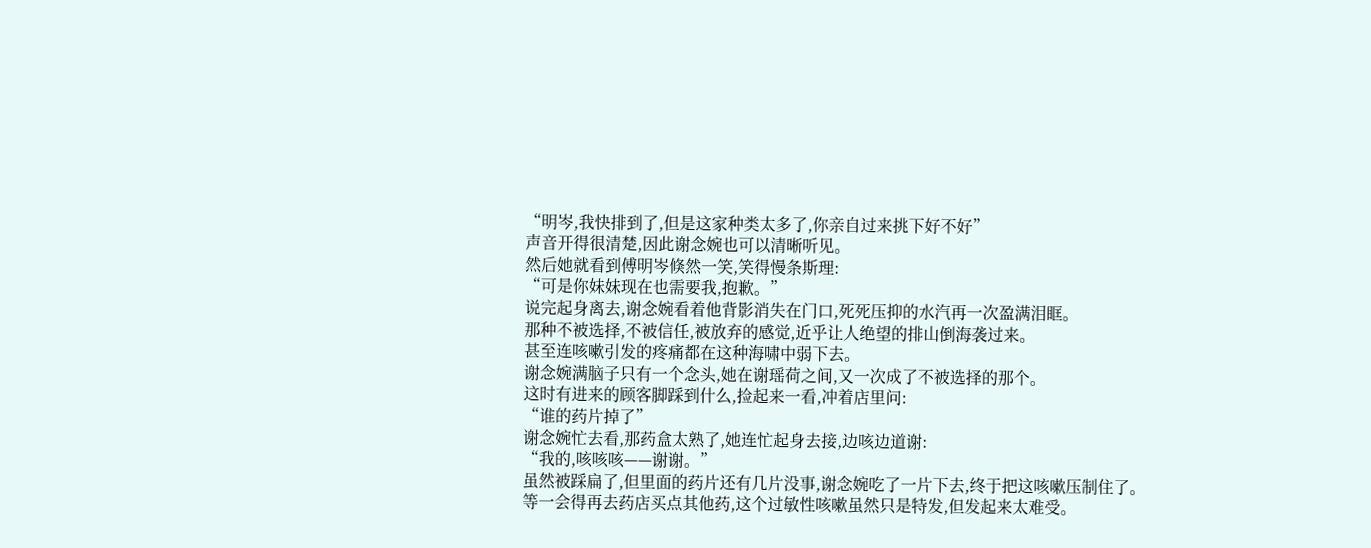“明岑,我快排到了,但是这家种类太多了,你亲自过来挑下好不好”
声音开得很清楚,因此谢念婉也可以清晰听见。
然后她就看到傅明岑倏然一笑,笑得慢条斯理:
“可是你妹妹现在也需要我,抱歉。”
说完起身离去,谢念婉看着他背影消失在门口,死死压抑的水汽再一次盈满泪眶。
那种不被选择,不被信任,被放弃的感觉,近乎让人绝望的排山倒海袭过来。
甚至连咳嗽引发的疼痛都在这种海啸中弱下去。
谢念婉满脑子只有一个念头,她在谢瑶荷之间,又一次成了不被选择的那个。
这时有进来的顾客脚踩到什么,捡起来一看,冲着店里问:
“谁的药片掉了”
谢念婉忙去看,那药盒太熟了,她连忙起身去接,边咳边道谢:
“我的,咳咳咳——谢谢。”
虽然被踩扁了,但里面的药片还有几片没事,谢念婉吃了一片下去,终于把这咳嗽压制住了。
等一会得再去药店买点其他药,这个过敏性咳嗽虽然只是特发,但发起来太难受。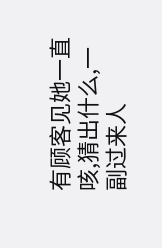有顾客见她一直咳,猜出什么,一副过来人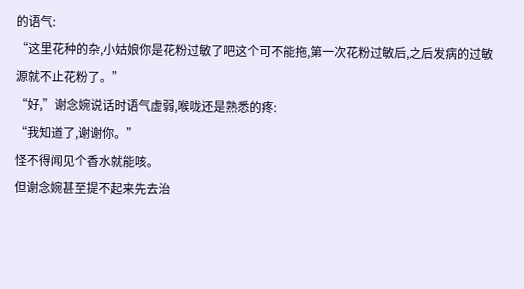的语气:
“这里花种的杂,小姑娘你是花粉过敏了吧这个可不能拖,第一次花粉过敏后,之后发病的过敏源就不止花粉了。”
“好,”谢念婉说话时语气虚弱,喉咙还是熟悉的疼:
“我知道了,谢谢你。”
怪不得闻见个香水就能咳。
但谢念婉甚至提不起来先去治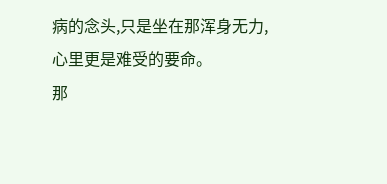病的念头,只是坐在那浑身无力,心里更是难受的要命。
那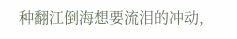种翻江倒海想要流泪的冲动,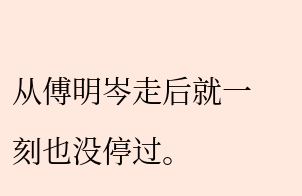从傅明岑走后就一刻也没停过。